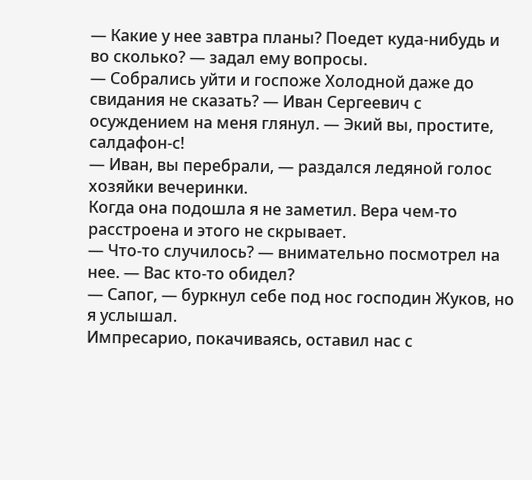— Какие у нее завтра планы? Поедет куда-нибудь и во сколько? — задал ему вопросы.
— Собрались уйти и госпоже Холодной даже до свидания не сказать? — Иван Сергеевич с осуждением на меня глянул. — Экий вы, простите, салдафон-с!
— Иван, вы перебрали, — раздался ледяной голос хозяйки вечеринки.
Когда она подошла я не заметил. Вера чем-то расстроена и этого не скрывает.
— Что-то случилось? — внимательно посмотрел на нее. — Вас кто-то обидел?
— Сапог, — буркнул себе под нос господин Жуков, но я услышал.
Импресарио, покачиваясь, оставил нас с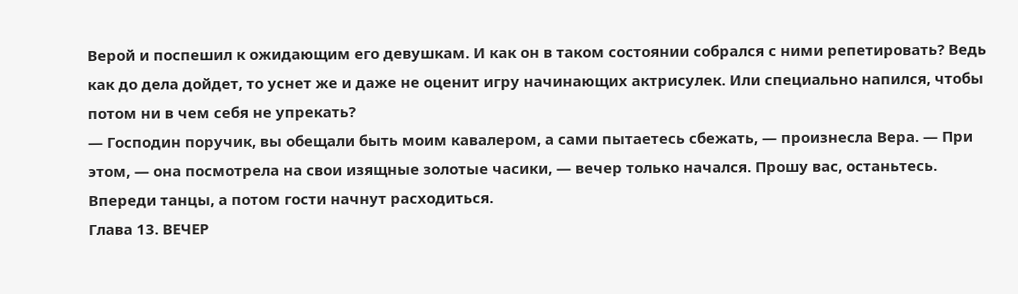Верой и поспешил к ожидающим его девушкам. И как он в таком состоянии собрался с ними репетировать? Ведь как до дела дойдет, то уснет же и даже не оценит игру начинающих актрисулек. Или специально напился, чтобы потом ни в чем себя не упрекать?
— Господин поручик, вы обещали быть моим кавалером, а сами пытаетесь сбежать, — произнесла Вера. — При этом, — она посмотрела на свои изящные золотые часики, — вечер только начался. Прошу вас, останьтесь. Впереди танцы, а потом гости начнут расходиться.
Глава 13. ВЕЧЕР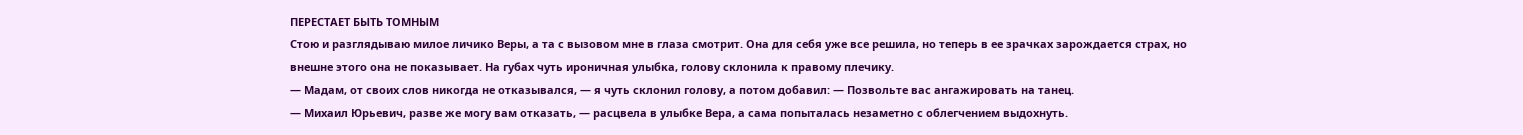ПЕРЕСТАЕТ БЫТЬ ТОМНЫМ
Стою и разглядываю милое личико Веры, а та с вызовом мне в глаза смотрит. Она для себя уже все решила, но теперь в ее зрачках зарождается страх, но внешне этого она не показывает. На губах чуть ироничная улыбка, голову склонила к правому плечику.
— Мадам, от своих слов никогда не отказывался, — я чуть склонил голову, а потом добавил: — Позвольте вас ангажировать на танец.
— Михаил Юрьевич, разве же могу вам отказать, — расцвела в улыбке Вера, а сама попыталась незаметно с облегчением выдохнуть.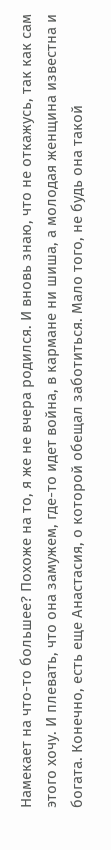Намекает на что-то большее? Похоже на то, я же не вчера родился. И вновь знаю, что не откажусь, так как сам этого хочу. И плевать, что она замужем, где-то идет война, в кармане ни шиша, а молодая женщина известна и богата. Конечно, есть еще Анастасия, о которой обещал заботиться. Мало того, не будь она такой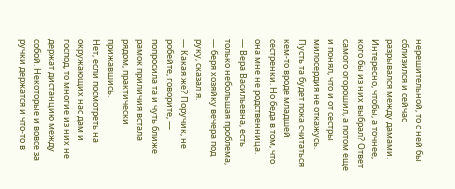нерешительной, то с ней бы сблизился и сейчас разрывался между дамами. Интересно, чтобы, а точнее, кого бы из них выбрал? Ответ самого огорошил, а потом еще и понял, что и от сестры милосердия не откажусь. Пусть та будет пока считаться кем-то вроде младшей сестренки. Но беда в том, что она мне не родственница.
— Вера Васильевна, есть только небольшая проблема, — беря хозяйку вечера под руку, сказал я.
— Какая же? Поручик, не робейте, говорите, — попросила та и чуть ближе рамок приличия встала рядом, практически прижавшись.
Нет, если посмотреть на окружающих нас дам и господ, то многие из них не держат дистанцию между собой. Некоторые и вовсе за ручки держатся и что-то в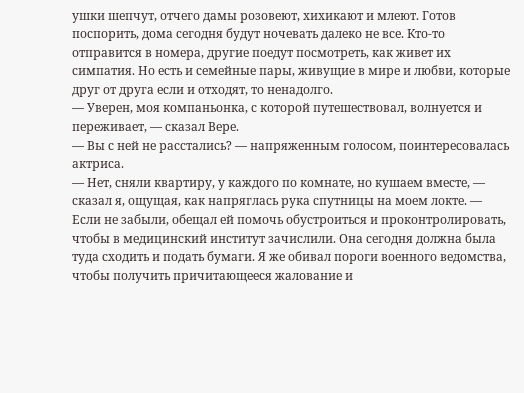ушки шепчут, отчего дамы розовеют, хихикают и млеют. Готов поспорить, дома сегодня будут ночевать далеко не все. Кто-то отправится в номера, другие поедут посмотреть, как живет их симпатия. Но есть и семейные пары, живущие в мире и любви, которые друг от друга если и отходят, то ненадолго.
— Уверен, моя компаньонка, с которой путешествовал, волнуется и переживает, — сказал Вере.
— Вы с ней не расстались? — напряженным голосом, поинтересовалась актриса.
— Нет, сняли квартиру, у каждого по комнате, но кушаем вместе, — сказал я, ощущая, как напряглась рука спутницы на моем локте. — Если не забыли, обещал ей помочь обустроиться и проконтролировать, чтобы в медицинский институт зачислили. Она сегодня должна была туда сходить и подать бумаги. Я же обивал пороги военного ведомства, чтобы получить причитающееся жалование и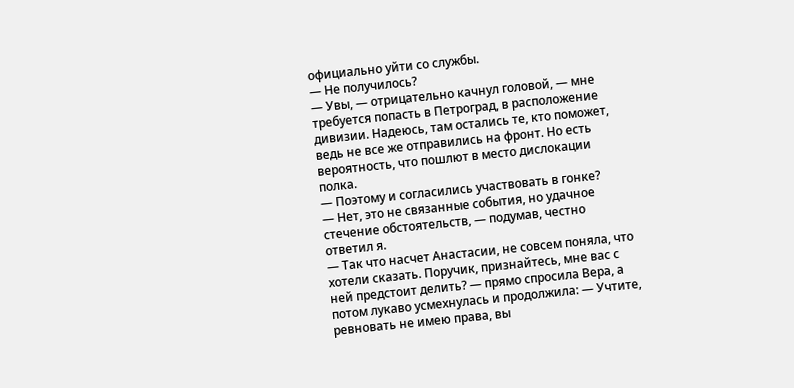официально уйти со службы.
— Не получилось?
— Увы, — отрицательно качнул головой, — мне требуется попасть в Петроград, в расположение дивизии. Надеюсь, там остались те, кто поможет, ведь не все же отправились на фронт. Но есть вероятность, что пошлют в место дислокации полка.
— Поэтому и согласились участвовать в гонке?
— Нет, это не связанные события, но удачное стечение обстоятельств, — подумав, честно ответил я.
— Так что насчет Анастасии, не совсем поняла, что хотели сказать. Поручик, признайтесь, мне вас с ней предстоит делить? — прямо спросила Вера, а потом лукаво усмехнулась и продолжила: — Учтите, ревновать не имею права, вы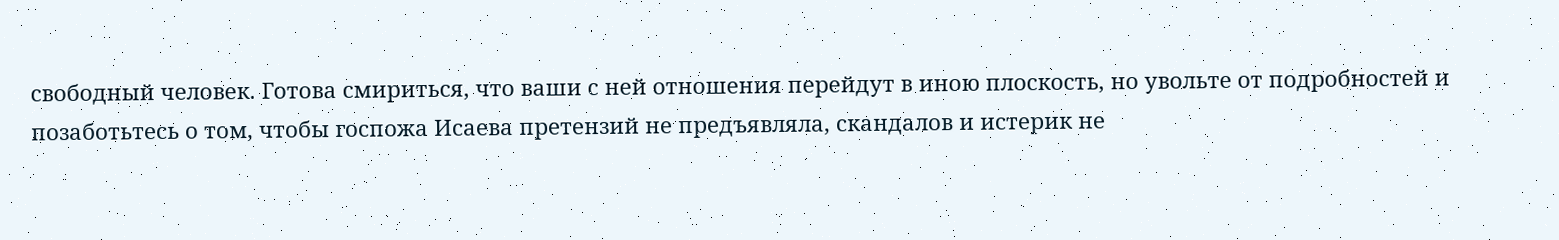свободный человек. Готова смириться, что ваши с ней отношения перейдут в иною плоскость, но увольте от подробностей и позаботьтесь о том, чтобы госпожа Исаева претензий не предъявляла, скандалов и истерик не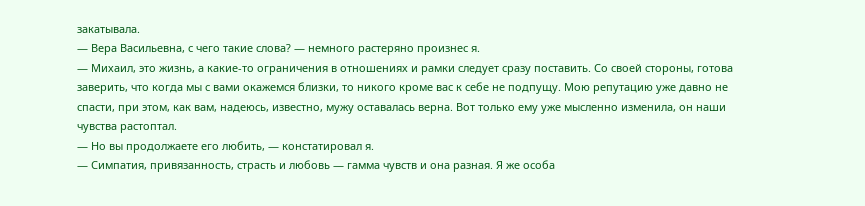закатывала.
— Вера Васильевна, с чего такие слова? — немного растеряно произнес я.
— Михаил, это жизнь, а какие-то ограничения в отношениях и рамки следует сразу поставить. Со своей стороны, готова заверить, что когда мы с вами окажемся близки, то никого кроме вас к себе не подпущу. Мою репутацию уже давно не спасти, при этом, как вам, надеюсь, известно, мужу оставалась верна. Вот только ему уже мысленно изменила, он наши чувства растоптал.
— Но вы продолжаете его любить, — констатировал я.
— Симпатия, привязанность, страсть и любовь — гамма чувств и она разная. Я же особа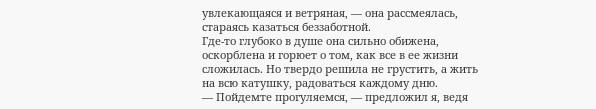увлекающаяся и ветряная, — она рассмеялась, стараясь казаться беззаботной.
Где-то глубоко в душе она сильно обижена, оскорблена и горюет о том, как все в ее жизни сложилась. Но твердо решила не грустить, а жить на всю катушку, радоваться каждому дню.
— Пойдемте прогуляемся, — предложил я, ведя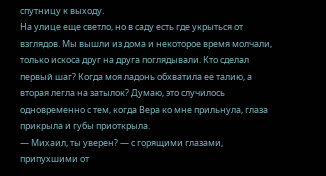спутницу к выходу.
На улице еще светло, но в саду есть где укрыться от взглядов. Мы вышли из дома и некоторое время молчали, только искоса друг на друга поглядывали. Кто сделал первый шаг? Когда моя ладонь обхватила ее талию, а вторая легла на затылок? Думаю, это случилось одновременно с тем, когда Вера ко мне прильнула, глаза прикрыла и губы приоткрыла.
— Михаил, ты уверен? — с горящими глазами, припухшими от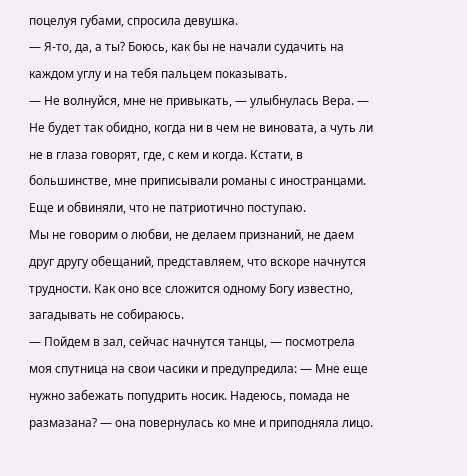поцелуя губами, спросила девушка.
— Я-то, да, а ты? Боюсь, как бы не начали судачить на каждом углу и на тебя пальцем показывать.
— Не волнуйся, мне не привыкать, — улыбнулась Вера. — Не будет так обидно, когда ни в чем не виновата, а чуть ли не в глаза говорят, где, с кем и когда. Кстати, в большинстве, мне приписывали романы с иностранцами. Еще и обвиняли, что не патриотично поступаю.
Мы не говорим о любви, не делаем признаний, не даем друг другу обещаний, представляем, что вскоре начнутся трудности. Как оно все сложится одному Богу известно, загадывать не собираюсь.
— Пойдем в зал, сейчас начнутся танцы, — посмотрела моя спутница на свои часики и предупредила: — Мне еще нужно забежать попудрить носик. Надеюсь, помада не размазана? — она повернулась ко мне и приподняла лицо.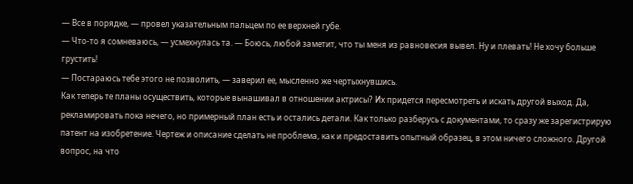— Все в порядке, — провел указательным пальцем по ее верхней губе.
— Что-то я сомневаюсь, — усмехнулась та. — Боюсь, любой заметит, что ты меня из равновесия вывел. Ну и плевать! Не хочу больше грустить!
— Постараюсь тебе этого не позволить, — заверил ее, мысленно же чертыхнувшись.
Как теперь те планы осуществить, которые вынашивал в отношении актрисы? Их придется пересмотреть и искать другой выход. Да, рекламировать пока нечего, но примерный план есть и остались детали. Как только разберусь с документами, то сразу же зарегистрирую патент на изобретение. Чертеж и описание сделать не проблема, как и предоставить опытный образец, в этом ничего сложного. Другой вопрос, на что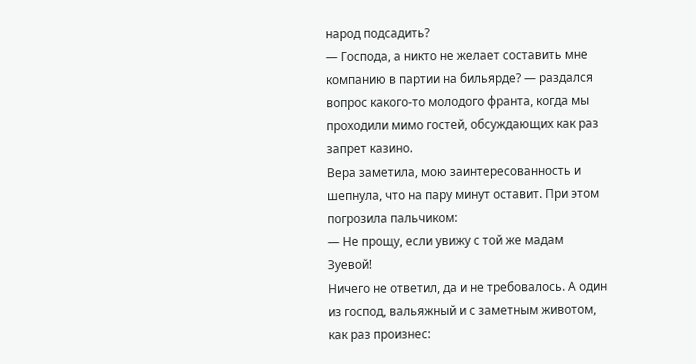народ подсадить?
— Господа, а никто не желает составить мне компанию в партии на бильярде? — раздался вопрос какого-то молодого франта, когда мы проходили мимо гостей, обсуждающих как раз запрет казино.
Вера заметила, мою заинтересованность и шепнула, что на пару минут оставит. При этом погрозила пальчиком:
— Не прощу, если увижу с той же мадам Зуевой!
Ничего не ответил, да и не требовалось. А один из господ, вальяжный и с заметным животом, как раз произнес: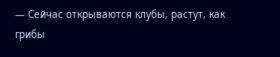— Сейчас открываются клубы, растут, как грибы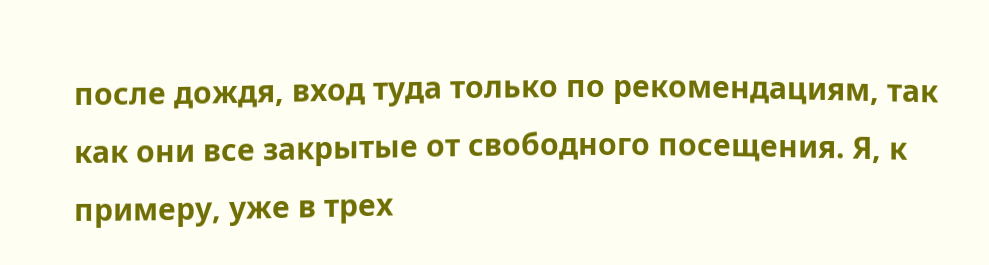после дождя, вход туда только по рекомендациям, так как они все закрытые от свободного посещения. Я, к примеру, уже в трех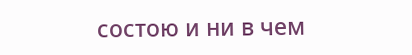состою и ни в чем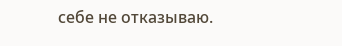себе не отказываю.